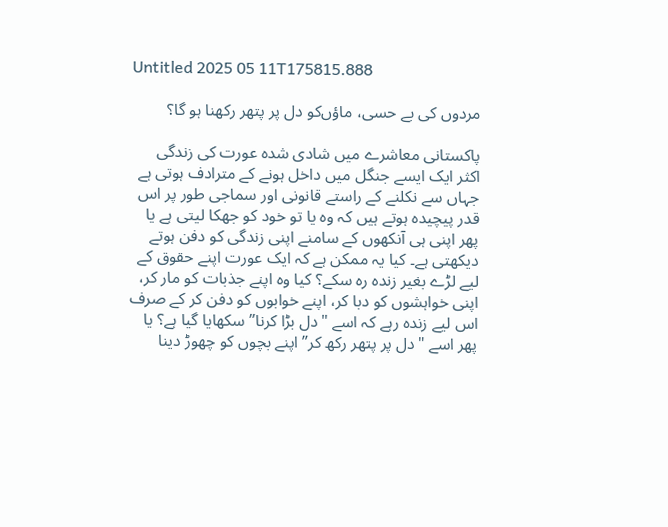Untitled 2025 05 11T175815.888

مردوں‌ کی بے حسی، ماؤں‌کو دل پر پتھر رکھنا ہو گا؟

پاکستانی معاشرے میں شادی شدہ عورت کی زندگی اکثر ایک ایسے جنگل میں داخل ہونے کے مترادف ہوتی ہے جہاں سے نکلنے کے راستے قانونی اور سماجی طور پر اس قدر پیچیدہ ہوتے ہیں کہ وہ یا تو خود کو جھکا لیتی ہے یا پھر اپنی ہی آنکھوں کے سامنے اپنی زندگی کو دفن ہوتے دیکھتی ہے۔ کیا یہ ممکن ہے کہ ایک عورت اپنے حقوق کے لیے لڑے بغیر زندہ رہ سکے؟ کیا وہ اپنے جذبات کو مار کر، اپنی خواہشوں کو دبا کر، اپنے خوابوں کو دفن کر کے صرف اس لیے زندہ رہے کہ اسے "دل بڑا کرنا” سکھایا گیا ہے؟ یا پھر اسے "دل پر پتھر رکھ کر” اپنے بچوں کو چھوڑ دینا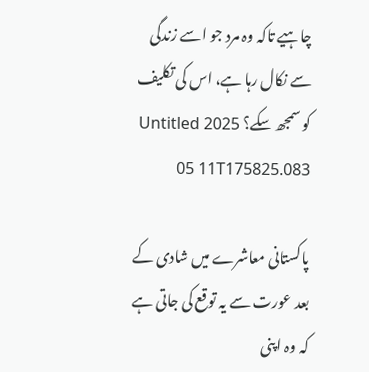چاہیے تاکہ وہ مرد جو اسے زندگی سے نکال رہا ہے، اس کی تکلیف کو سمجھ سکے؟ Untitled 2025 05 11T175825.083

پاکستانی معاشرے میں شادی کے بعد عورت سے یہ توقع کی جاتی ہے کہ وہ اپنی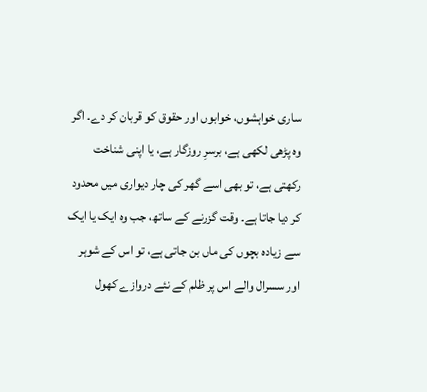ساری خواہشوں، خوابوں اور حقوق کو قربان کر دے۔ اگر وہ پڑھی لکھی ہے، برسرِ روزگار ہے، یا اپنی شناخت رکھتی ہے، تو بھی اسے گھر کی چار دیواری میں محدود کر دیا جاتا ہے۔ وقت گزرنے کے ساتھ، جب وہ ایک یا ایک سے زیادہ بچوں کی ماں بن جاتی ہے، تو اس کے شوہر اور سسرال والے اس پر ظلم کے نئے دروازے کھول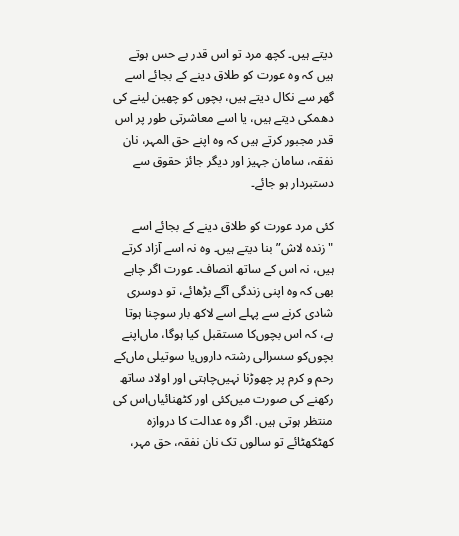دیتے ہیں۔ کچھ مرد تو اس قدر بے حس ہوتے ہیں کہ وہ عورت کو طلاق دینے کے بجائے اسے گھر سے نکال دیتے ہیں، بچوں کو چھین لینے کی دھمکی دیتے ہیں، یا اسے معاشرتی طور پر اس قدر مجبور کرتے ہیں کہ وہ اپنے حق المہر، نان نفقہ، سامان جہیز اور دیگر جائز حقوق سے دستبردار ہو جائے۔

کئی مرد عورت کو طلاق دینے کے بجائے اسے "زندہ لاش” بنا دیتے ہیں۔ وہ نہ اسے آزاد کرتے ہیں، نہ اس کے ساتھ انصاف۔ عورت اگر چاہے بھی کہ وہ اپنی زندگی آگے بڑھائے، تو دوسری شادی کرنے سے پہلے اسے لاکھ بار سوچنا ہوتا ہے، کہ اس بچوں‌کا مستقبل کیا ہوگا، ماں‌اپنے بچوں‌کو سسرالی رشتہ داروں‌یا سوتیلی ماں‌کے رحم و کرم پر چھوڑنا نہیں‌چاہتی اور اولاد ساتھ رکھنے کی صورت میں‌کئی اور کٹھنائیاں‌اس کی منتظر ہوتی ہیں. اگر وہ عدالت کا دروازہ کھٹکھٹائے تو سالوں تک نان نفقہ، حق مہر،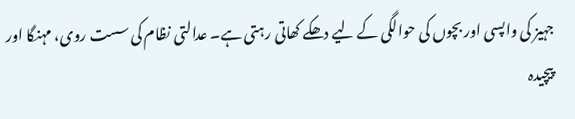جہیز کی واپسی اور بچوں کی حوالگی کے لیے دھکے کھاتی رہتی ہے۔ عدالتی نظام کی سست روی، مہنگا اور پیچیدہ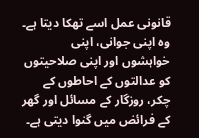قانونی عمل اسے تھکا دیتا ہے۔ وہ اپنی جوانی، اپنی خواہشوں اور اپنی صلاحیتوں کو عدالتوں کے احاطوں کے چکر، روزگار کے مسائل اور گھر کے فرائض میں گنوا دیتی ہے۔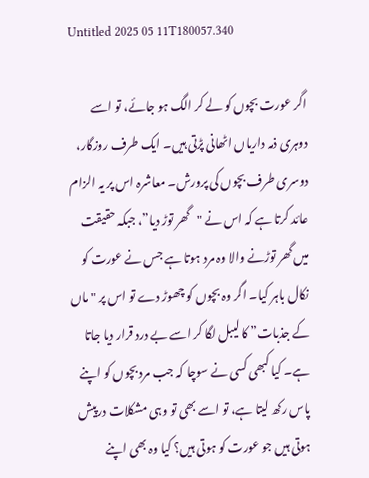Untitled 2025 05 11T180057.340

اگر عورت بچوں کو لے کر الگ ہو جائے، تو اسے دوہری ذمہ داریاں اٹھانی پڑتی ہیں۔ ایک طرف روزگار، دوسری طرف بچوں کی پرورش۔ معاشرہ اس پر یہ الزام عائد کرتا ہے کہ اس نے "گھر توڑ دیا”، جبکہ حقیقت میں گھر توڑنے والا وہ مرد ہوتا ہے جس نے عورت کو نکال باہر کیا۔ اگر وہ بچوں کو چھوڑ دے تو اس پر "ماں کے جذبات” کا لیبل لگا کر اسے بے درد قرار دیا جاتا ہے۔ کیا کبھی کسی نے سوچا کہ جب مرد بچوں کو اپنے پاس رکھ لیتا ہے، تو اسے بھی تو وہی مشکلات درپیش ہوتی ہیں جو عورت کو ہوتی ہیں؟ کیا وہ بھی اپنے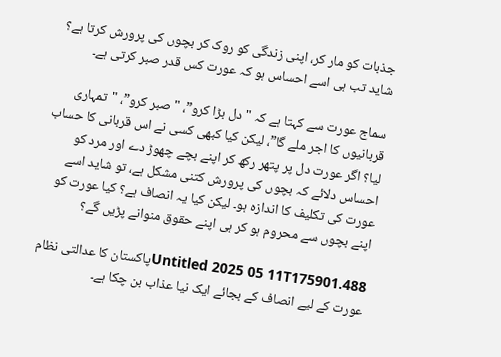جذبات کو مار کر، اپنی زندگی کو روک کر بچوں کی پرورش کرتا ہے؟ شاید تب ہی اسے احساس ہو کہ عورت کس قدر صبر کرتی ہے۔

سماج عورت سے کہتا ہے کہ "دل بڑا کرو”، "صبر کرو”، "تمہاری قربانیوں کا اجر ملے گا”، لیکن کیا کبھی کسی نے اس قربانی کا حساب لیا؟ اگر عورت دل پر پتھر رکھ کر اپنے بچے چھوڑ دے اور مرد کو احساس دلائے کہ بچوں کی پرورش کتنی مشکل ہے، تو شاید اسے عورت کی تکلیف کا اندازہ ہو۔ لیکن کیا یہ انصاف ہے؟ کیا عورت کو اپنے بچوں سے محروم ہو کر ہی اپنے حقوق منوانے پڑیں گے؟

Untitled 2025 05 11T175901.488پاکستان کا عدالتی نظام عورت کے لیے انصاف کے بجائے ایک نیا عذاب بن چکا ہے۔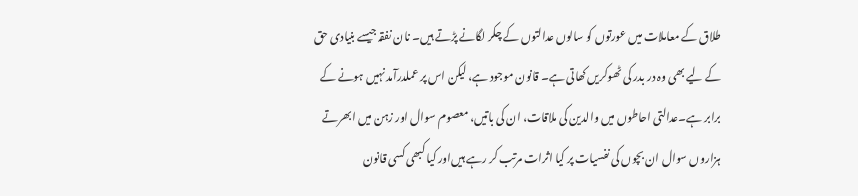طلاق کے معاملات میں عورتوں کو سالوں عدالتوں کے چکر لگانے پڑتے ہیں۔ نان نفقہ جیسے بنیادی حق کے لیے بھی وہ در بدر کی ٹھوکریں کھاتی ہے۔ قانون موجود ہے، لیکن اس پر عملدرآمد نہیں ہونے کے برابر ہے۔عدالتی احاطوں میں والدین کی ملاقات، ان کی باتیں، معصوم سوال اور زہن میں ابھرتے ہزاروں سوال ان بچوں‌ کی نفسیات پر کیا اثرات مرتب کر رہے ہیں‌اور کیا کبھی کسی قانون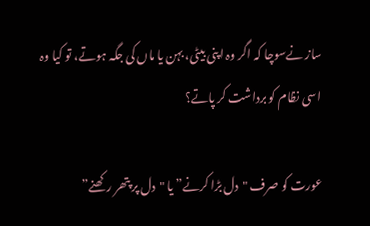ساز نےسوچا کہ اگر وہ اپنی بیٹی، بہن یا ماں کی جگہ ہوتے، تو کیا وہ اسی نظام کو برداشت کر پاتے؟

عورت کو صرف "دل بڑا کرنے” یا "دل پر پتھر رکھنے”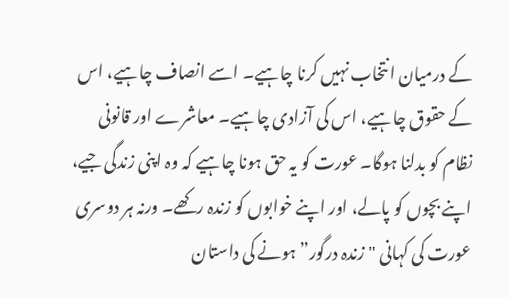کے درمیان انتخاب نہیں کرنا چاہیے۔ اسے انصاف چاہیے، اس کے حقوق چاہیے، اس کی آزادی چاہیے۔ معاشرے اور قانونی نظام کو بدلنا ہوگا۔ عورت کو یہ حق ہونا چاہیے کہ وہ اپنی زندگی جیے، اپنے بچوں کو پالے، اور اپنے خوابوں کو زندہ رکھے۔ ورنہ ہر دوسری عورت کی کہانی "زندہ درگور” ہونے کی داستان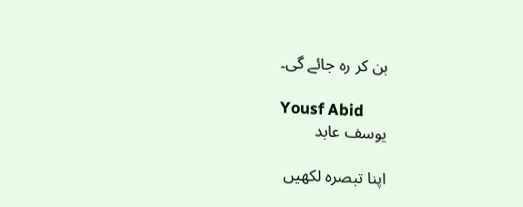بن کر رہ جائے گی۔

Yousf Abid
یوسف عابد

اپنا تبصرہ لکھیں